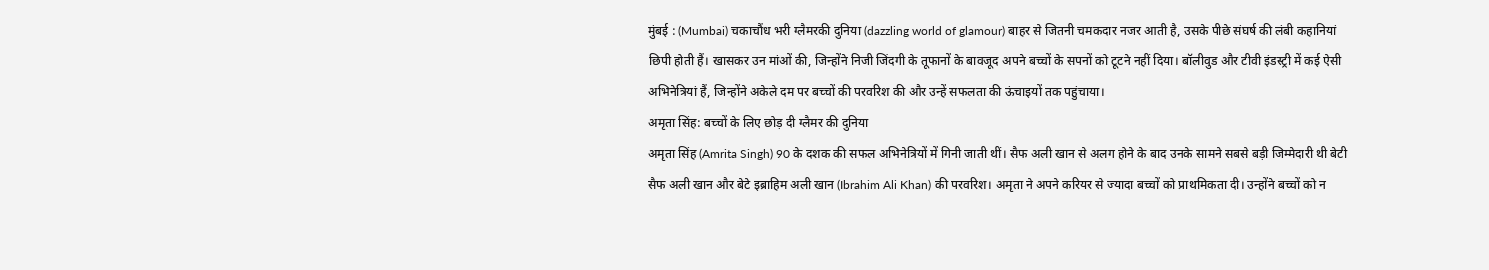मुंबई : (Mumbai) चकाचौंध भरी ग्लैमरकी दुनिया (dazzling world of glamour) बाहर से जितनी चमकदार नजर आती है, उसके पीछे संघर्ष की लंबी कहानियां छिपी होती हैं। खासकर उन मांओं की, जिन्होंने निजी जिंदगी के तूफानों के बावजूद अपने बच्चों के सपनों को टूटने नहीं दिया। बॉलीवुड और टीवी इंडस्ट्री में कई ऐसी अभिनेत्रियां हैं, जिन्होंने अकेले दम पर बच्चों की परवरिश की और उन्हें सफलता की ऊंचाइयों तक पहुंचाया।
अमृता सिंह: बच्चों के लिए छोड़ दी ग्लैमर की दुनिया
अमृता सिंह (Amrita Singh) 90 के दशक की सफल अभिनेत्रियों में गिनी जाती थीं। सैफ अली खान से अलग होने के बाद उनके सामने सबसे बड़ी जिम्मेदारी थी बेटी सैफ अली खान और बेटे इब्राहिम अली खान (Ibrahim Ali Khan) की परवरिश। अमृता ने अपने करियर से ज्यादा बच्चों को प्राथमिकता दी। उन्होंने बच्चों को न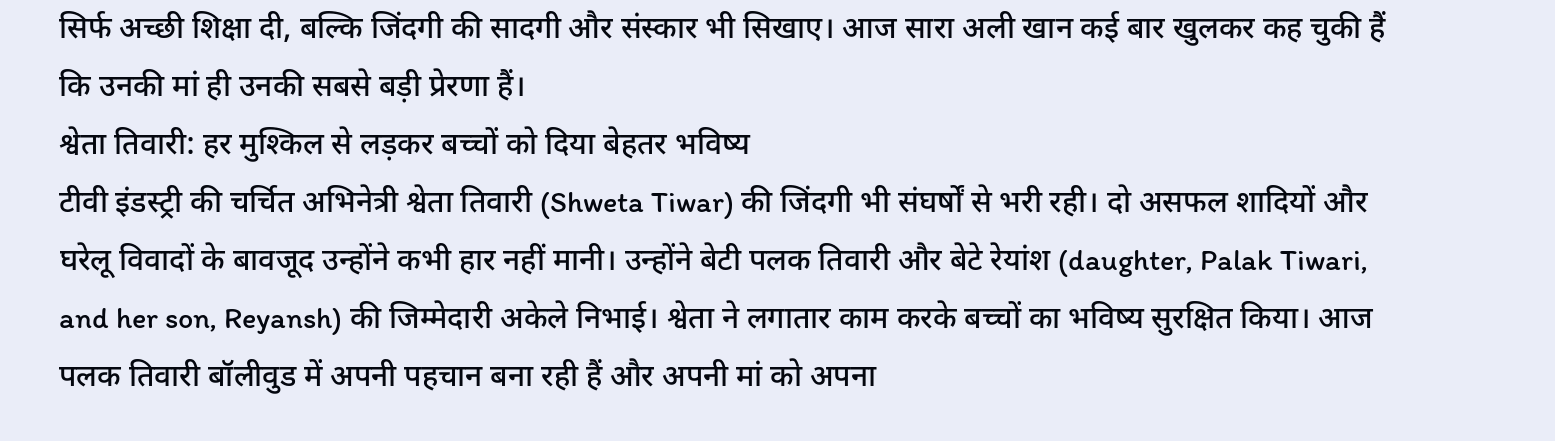सिर्फ अच्छी शिक्षा दी, बल्कि जिंदगी की सादगी और संस्कार भी सिखाए। आज सारा अली खान कई बार खुलकर कह चुकी हैं कि उनकी मां ही उनकी सबसे बड़ी प्रेरणा हैं।
श्वेता तिवारी: हर मुश्किल से लड़कर बच्चों को दिया बेहतर भविष्य
टीवी इंडस्ट्री की चर्चित अभिनेत्री श्वेता तिवारी (Shweta Tiwar) की जिंदगी भी संघर्षों से भरी रही। दो असफल शादियों और घरेलू विवादों के बावजूद उन्होंने कभी हार नहीं मानी। उन्होंने बेटी पलक तिवारी और बेटे रेयांश (daughter, Palak Tiwari, and her son, Reyansh) की जिम्मेदारी अकेले निभाई। श्वेता ने लगातार काम करके बच्चों का भविष्य सुरक्षित किया। आज पलक तिवारी बॉलीवुड में अपनी पहचान बना रही हैं और अपनी मां को अपना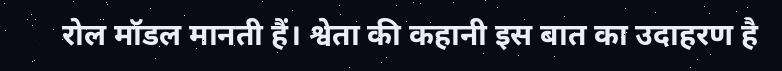रोल मॉडल मानती हैं। श्वेता की कहानी इस बात का उदाहरण है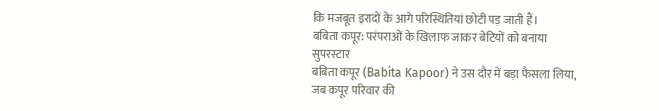कि मजबूत इरादों के आगे परिस्थितियां छोटी पड़ जाती हैं।
बबिता कपूर: परंपराओं के खिलाफ जाकर बेटियों को बनाया सुपरस्टार
बबिता कपूर (Babita Kapoor) ने उस दौर में बड़ा फैसला लिया, जब कपूर परिवार की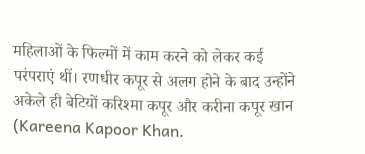महिलाओं के फिल्मों में काम करने को लेकर कई परंपराएं थीं। रणधीर कपूर से अलग होने के बाद उन्होंने अकेले ही बेटियों करिश्मा कपूर और करीना कपूर खान (Kareena Kapoor Khan.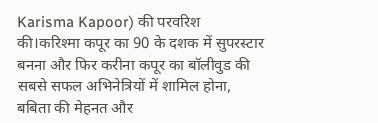Karisma Kapoor) की परवरिश की।करिश्मा कपूर का 90 के दशक में सुपरस्टार बनना और फिर करीना कपूर का बॉलीवुड की सबसे सफल अभिनेत्रियों में शामिल होना, बबिता की मेहनत और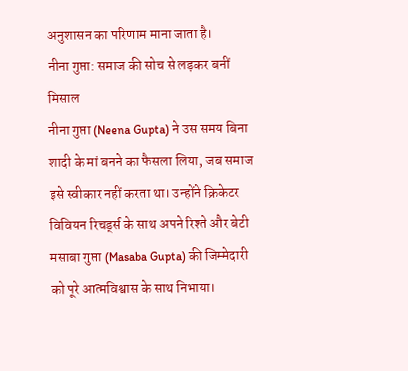अनुशासन का परिणाम माना जाता है।
नीना गुप्ता: समाज की सोच से लड़कर बनीं मिसाल
नीना गुप्ता (Neena Gupta) ने उस समय बिना शादी के मां बनने का फैसला लिया, जब समाज इसे स्वीकार नहीं करता था। उन्होंने क्रिकेटर विवियन रिचर्ड्स के साथ अपने रिश्ते और बेटी मसाबा गुप्ता (Masaba Gupta) की जिम्मेदारी को पूरे आत्मविश्वास के साथ निभाया।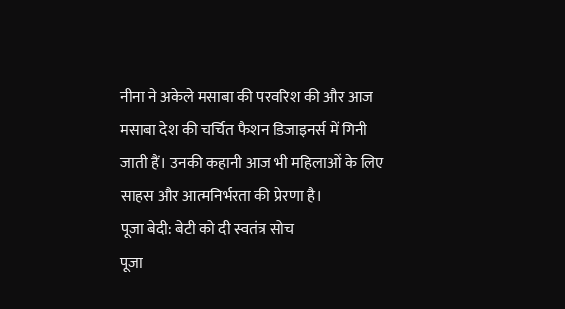नीना ने अकेले मसाबा की परवरिश की और आज मसाबा देश की चर्चित फैशन डिजाइनर्स में गिनी जाती हैं। उनकी कहानी आज भी महिलाओं के लिए साहस और आत्मनिर्भरता की प्रेरणा है।
पूजा बेदी: बेटी को दी स्वतंत्र सोच
पूजा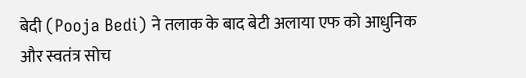बेदी (Pooja Bedi) ने तलाक के बाद बेटी अलाया एफ को आधुनिक और स्वतंत्र सोच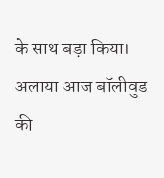के साथ बड़ा किया। अलाया आज बॉलीवुड की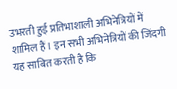उभरती हुई प्रतिभाशाली अभिनेत्रियों में शामिल हैं। इन सभी अभिनेत्रियों की जिंदगी यह साबित करती है कि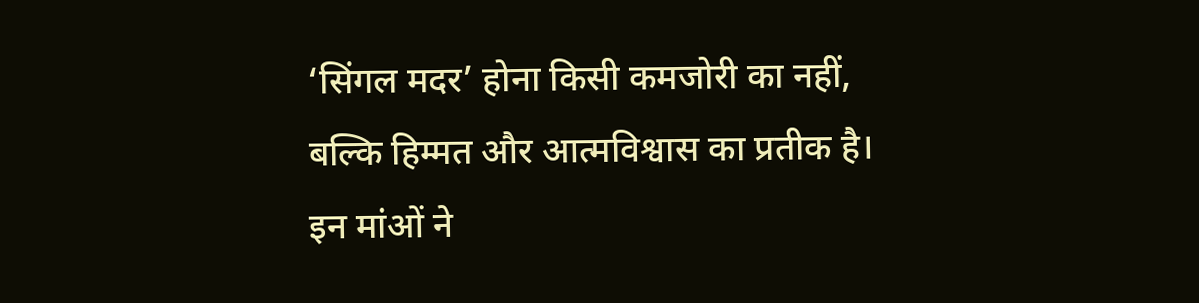‘सिंगल मदर’ होना किसी कमजोरी का नहीं, बल्कि हिम्मत और आत्मविश्वास का प्रतीक है। इन मांओं ने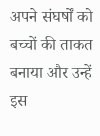अपने संघर्षों को बच्चों की ताकत बनाया और उन्हें इस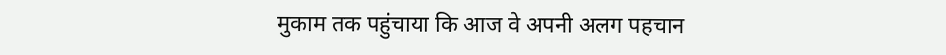मुकाम तक पहुंचाया कि आज वे अपनी अलग पहचान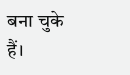बना चुके हैं।